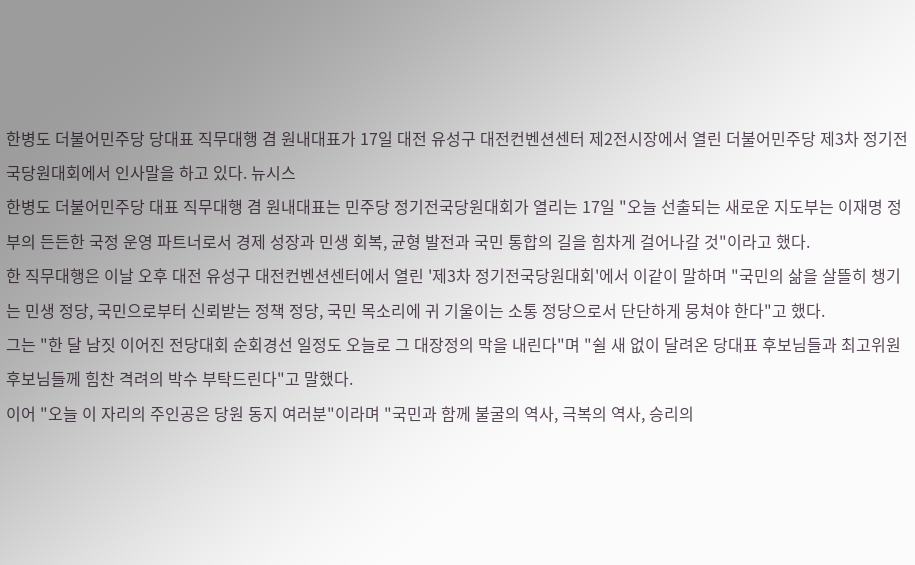한병도 더불어민주당 당대표 직무대행 겸 원내대표가 17일 대전 유성구 대전컨벤션센터 제2전시장에서 열린 더불어민주당 제3차 정기전국당원대회에서 인사말을 하고 있다. 뉴시스
한병도 더불어민주당 대표 직무대행 겸 원내대표는 민주당 정기전국당원대회가 열리는 17일 "오늘 선출되는 새로운 지도부는 이재명 정부의 든든한 국정 운영 파트너로서 경제 성장과 민생 회복, 균형 발전과 국민 통합의 길을 힘차게 걸어나갈 것"이라고 했다.
한 직무대행은 이날 오후 대전 유성구 대전컨벤션센터에서 열린 '제3차 정기전국당원대회'에서 이같이 말하며 "국민의 삶을 살뜰히 챙기는 민생 정당, 국민으로부터 신뢰받는 정책 정당, 국민 목소리에 귀 기울이는 소통 정당으로서 단단하게 뭉쳐야 한다"고 했다.
그는 "한 달 남짓 이어진 전당대회 순회경선 일정도 오늘로 그 대장정의 막을 내린다"며 "쉴 새 없이 달려온 당대표 후보님들과 최고위원 후보님들께 힘찬 격려의 박수 부탁드린다"고 말했다.
이어 "오늘 이 자리의 주인공은 당원 동지 여러분"이라며 "국민과 함께 불굴의 역사, 극복의 역사, 승리의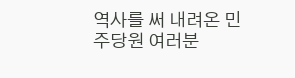역사를 써 내려온 민주당원 여러분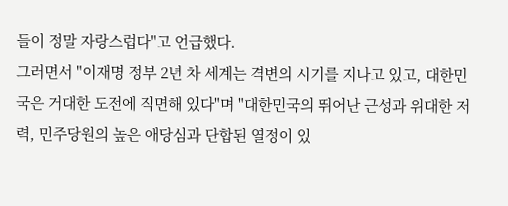들이 정말 자랑스럽다"고 언급했다.
그러면서 "이재명 정부 2년 차 세계는 격변의 시기를 지나고 있고, 대한민국은 거대한 도전에 직면해 있다"며 "대한민국의 뛰어난 근성과 위대한 저력, 민주당원의 높은 애당심과 단합된 열정이 있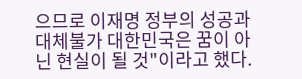으므로 이재명 정부의 성공과 대체불가 대한민국은 꿈이 아닌 현실이 될 것"이라고 했다.